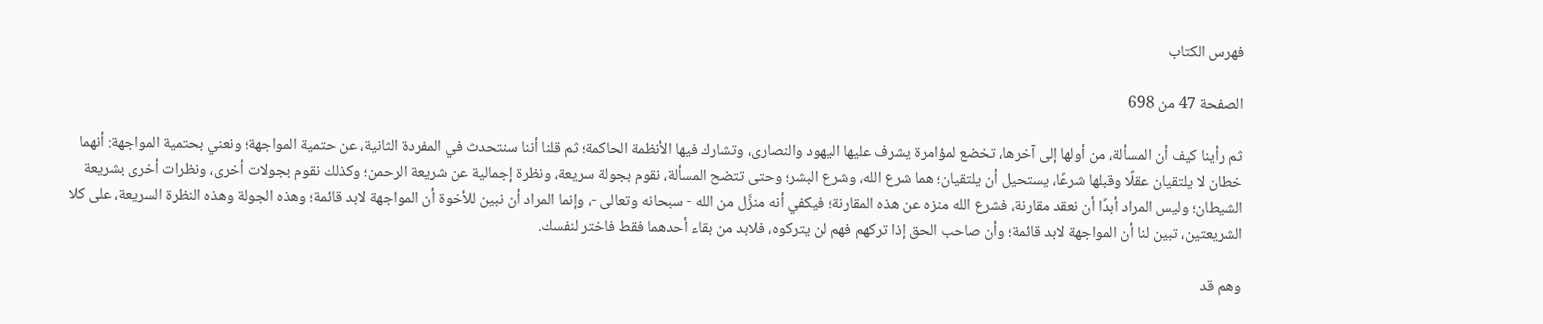فهرس الكتاب

الصفحة 47 من 698

ثم رأينا كيف أن المسألة، من أولها إلى آخرها، تخضع لمؤامرة يشرف عليها اليهود والنصارى، وتشارك فيها الأنظمة الحاكمة؛ ثم قلنا أننا سنتحدث في المفردة الثانية، عن حتمية المواجهة؛ ونعني بحتمية المواجهة: أنهما خطان لا يلتقيان عقلًا وقبلها شرعًا، يستحيل أن يلتقيان؛ هما شرع الله، وشرع البشر؛ وحتى تتضح المسألة، نقوم بجولة سريعة، ونظرة إجمالية عن شريعة الرحمن؛ وكذلك نقوم بجولات أخرى، ونظرات أخرى بشريعة الشيطان؛ وليس المراد أبدًا أن نعقد مقارنة، فشرع الله منزه عن هذه المقارنة؛ فيكفي أنه منزَّل من الله - سبحانه وتعالى -، وإنما المراد أن نبين للأخوة أن المواجهة لابد قائمة؛ وهذه الجولة وهذه النظرة السريعة، على كلا الشريعتين، تبين لنا أن المواجهة لابد قائمة؛ وأن صاحب الحق إذا تركهم فهم لن يتركوه، فلابد من بقاء أحدهما فقط فاختر لنفسك.

وهم قد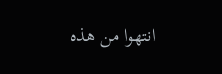انتهوا من هذه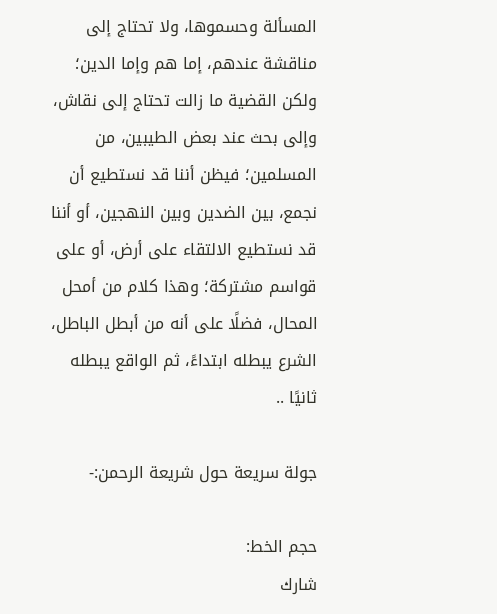المسألة وحسموها، ولا تحتاج إلى مناقشة عندهم، إما هم وإما الدين؛ ولكن القضية ما زالت تحتاج إلى نقاش، وإلى بحث عند بعض الطيبين، من المسلمين؛ فيظن أننا قد نستطيع أن نجمع، بين الضدين وبين النهجين، أو أننا قد نستطيع الالتقاء على أرض، أو على قواسم مشتركة؛ وهذا كلام من أمحل المحال، فضلًا على أنه من أبطل الباطل، الشرع يبطله ابتداءً، ثم الواقع يبطله ثانيًا ..

جولة سريعة حول شريعة الرحمن:-

حجم الخط:
شارك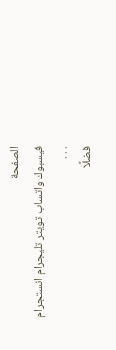الصفحة
فيسبوك واتساب تويتر تليجرام انستجرام
. . .
فضلًا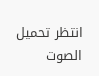انتظر تحميل الصوت